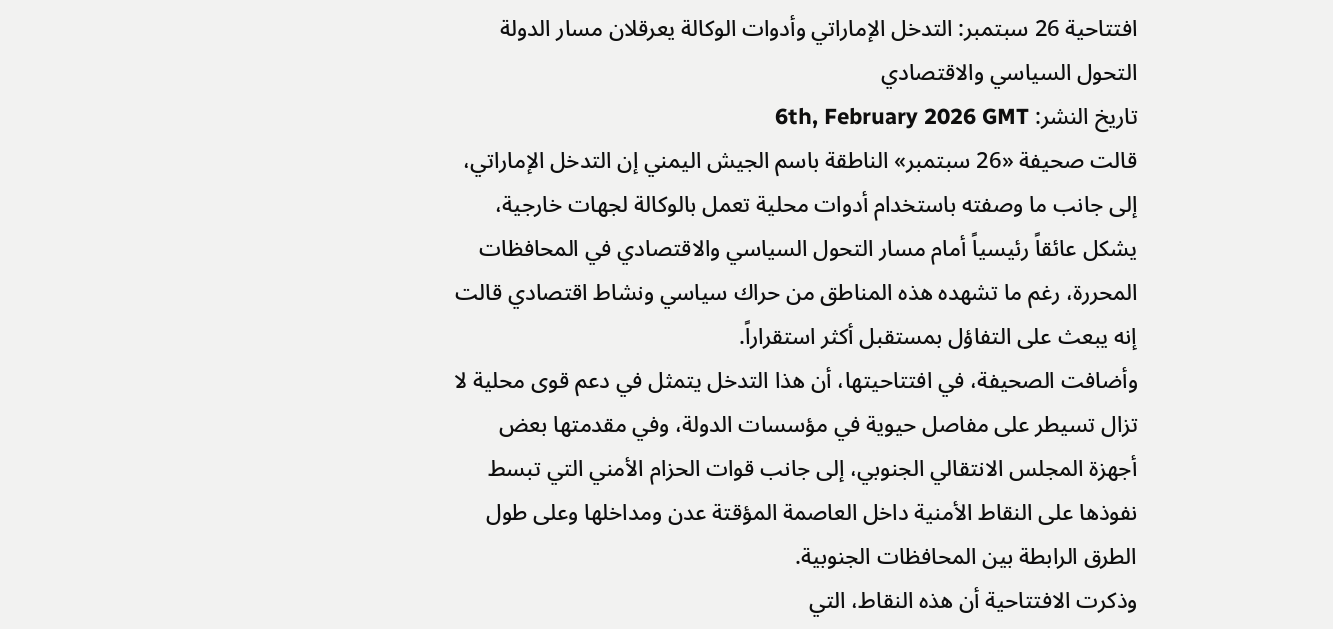افتتاحية 26 سبتمبر: التدخل الإماراتي وأدوات الوكالة يعرقلان مسار الدولة التحول السياسي والاقتصادي
تاريخ النشر: 6th, February 2026 GMT
قالت صحيفة «26 سبتمبر» الناطقة باسم الجيش اليمني إن التدخل الإماراتي، إلى جانب ما وصفته باستخدام أدوات محلية تعمل بالوكالة لجهات خارجية، يشكل عائقاً رئيسياً أمام مسار التحول السياسي والاقتصادي في المحافظات المحررة، رغم ما تشهده هذه المناطق من حراك سياسي ونشاط اقتصادي قالت إنه يبعث على التفاؤل بمستقبل أكثر استقراراً.
وأضافت الصحيفة، في افتتاحيتها، أن هذا التدخل يتمثل في دعم قوى محلية لا تزال تسيطر على مفاصل حيوية في مؤسسات الدولة، وفي مقدمتها بعض أجهزة المجلس الانتقالي الجنوبي، إلى جانب قوات الحزام الأمني التي تبسط نفوذها على النقاط الأمنية داخل العاصمة المؤقتة عدن ومداخلها وعلى طول الطرق الرابطة بين المحافظات الجنوبية.
وذكرت الافتتاحية أن هذه النقاط، التي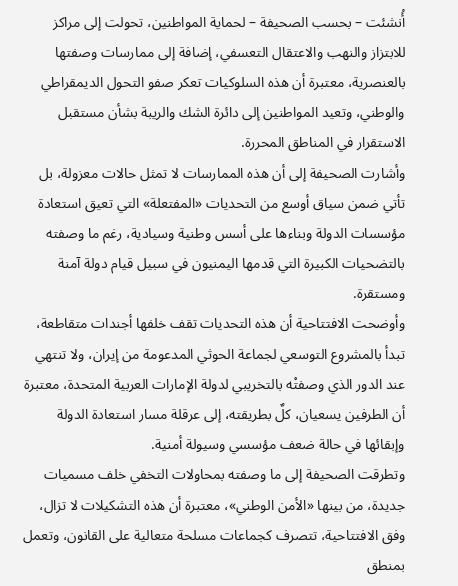أُنشئت – بحسب الصحيفة – لحماية المواطنين، تحولت إلى مراكز للابتزاز والنهب والاعتقال التعسفي، إضافة إلى ممارسات وصفتها بالعنصرية، معتبرة أن هذه السلوكيات تعكر صفو التحول الديمقراطي والوطني، وتعيد المواطنين إلى دائرة الشك والريبة بشأن مستقبل الاستقرار في المناطق المحررة.
وأشارت الصحيفة إلى أن هذه الممارسات لا تمثل حالات معزولة، بل تأتي ضمن سياق أوسع من التحديات «المفتعلة» التي تعيق استعادة مؤسسات الدولة وبناءها على أسس وطنية وسيادية، رغم ما وصفته بالتضحيات الكبيرة التي قدمها اليمنيون في سبيل قيام دولة آمنة ومستقرة.
وأوضحت الافتتاحية أن هذه التحديات تقف خلفها أجندات متقاطعة، تبدأ بالمشروع التوسعي لجماعة الحوثي المدعومة من إيران، ولا تنتهي عند الدور الذي وصفتْه بالتخريبي لدولة الإمارات العربية المتحدة، معتبرة أن الطرفين يسعيان، كلٌ بطريقته، إلى عرقلة مسار استعادة الدولة وإبقائها في حالة ضعف مؤسسي وسيولة أمنية.
وتطرقت الصحيفة إلى ما وصفته بمحاولات التخفي خلف مسميات جديدة، من بينها «الأمن الوطني»، معتبرة أن هذه التشكيلات لا تزال، وفق الافتتاحية، تتصرف كجماعات مسلحة متعالية على القانون، وتعمل بمنطق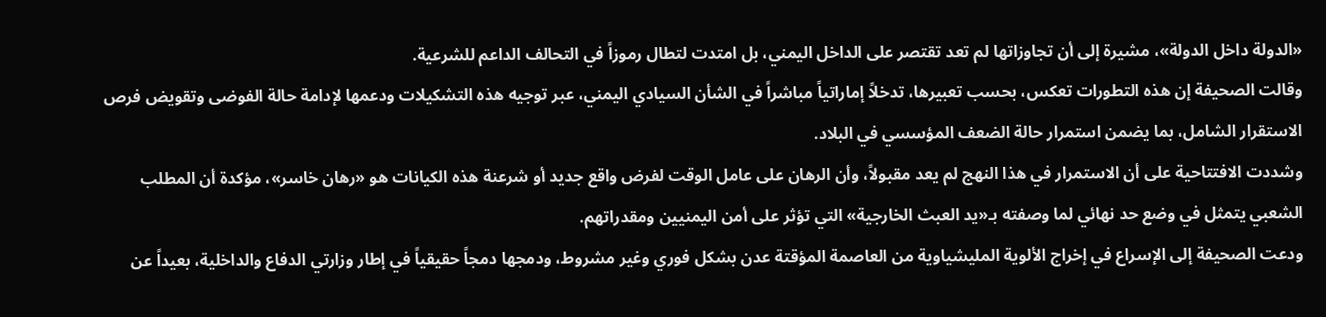«الدولة داخل الدولة»، مشيرة إلى أن تجاوزاتها لم تعد تقتصر على الداخل اليمني، بل امتدت لتطال رموزاً في التحالف الداعم للشرعية.
وقالت الصحيفة إن هذه التطورات تعكس، بحسب تعبيرها، تدخلاً إماراتياً مباشراً في الشأن السيادي اليمني، عبر توجيه هذه التشكيلات ودعمها لإدامة حالة الفوضى وتقويض فرص الاستقرار الشامل، بما يضمن استمرار حالة الضعف المؤسسي في البلاد.
وشددت الافتتاحية على أن الاستمرار في هذا النهج لم يعد مقبولاً، وأن الرهان على عامل الوقت لفرض واقع جديد أو شرعنة هذه الكيانات هو «رهان خاسر»، مؤكدة أن المطلب الشعبي يتمثل في وضع حد نهائي لما وصفته بـ«يد العبث الخارجية» التي تؤثر على أمن اليمنيين ومقدراتهم.
ودعت الصحيفة إلى الإسراع في إخراج الألوية المليشياوية من العاصمة المؤقتة عدن بشكل فوري وغير مشروط، ودمجها دمجاً حقيقياً في إطار وزارتي الدفاع والداخلية، بعيداً عن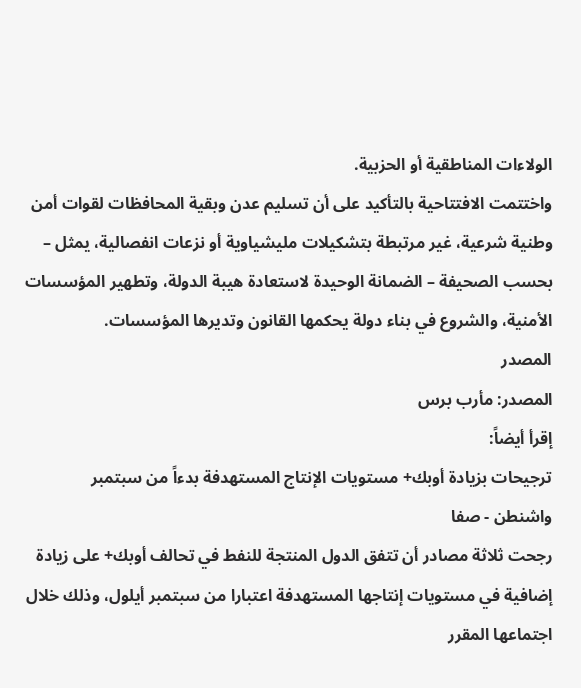الولاءات المناطقية أو الحزبية.
واختتمت الافتتاحية بالتأكيد على أن تسليم عدن وبقية المحافظات لقوات أمن وطنية شرعية، غير مرتبطة بتشكيلات مليشياوية أو نزعات انفصالية، يمثل – بحسب الصحيفة – الضمانة الوحيدة لاستعادة هيبة الدولة، وتطهير المؤسسات الأمنية، والشروع في بناء دولة يحكمها القانون وتديرها المؤسسات.
المصدر
المصدر: مأرب برس
إقرأ أيضاً:
ترجيحات بزيادة أوبك+ مستويات الإنتاج المستهدفة بدءاً من سبتمبر
واشنطن - صفا
رجحت ثلاثة مصادر أن تتفق الدول المنتجة للنفط في تحالف أوبك+ على زيادة إضافية في مستويات إنتاجها المستهدفة اعتبارا من سبتمبر أيلول، وذلك خلال اجتماعها المقرر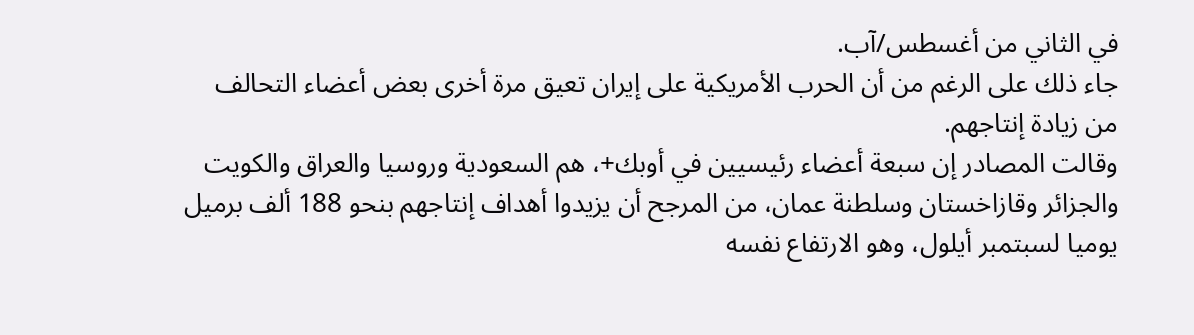في الثاني من أغسطس/آب.
جاء ذلك على الرغم من أن الحرب الأمريكية على إيران تعيق مرة أخرى بعض أعضاء التحالف من زيادة إنتاجهم.
وقالت المصادر إن سبعة أعضاء رئيسيين في أوبك+، هم السعودية وروسيا والعراق والكويت والجزائر وقازاخستان وسلطنة عمان، من المرجح أن يزيدوا أهداف إنتاجهم بنحو 188 ألف برميل يوميا لسبتمبر أيلول، وهو الارتفاع نفسه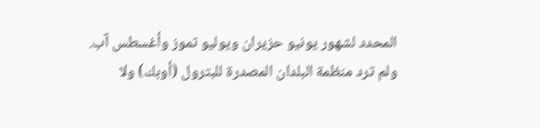المحدد لشهور يونيو حزيران ويوليو تموز وأغسطس آب.
ولم ترد منظمة البلدان المصدرة للبترول (أوبك) ولا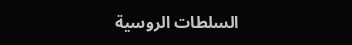السلطات الروسية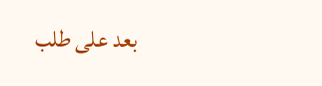بعد على طلب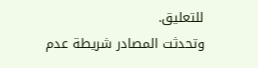للتعليق.
وتحدثت المصادر شريطة عدم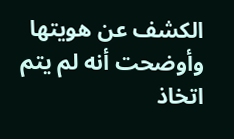الكشف عن هويتها وأوضحت أنه لم يتم اتخاذ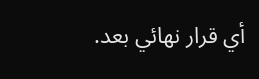أي قرار نهائي بعد.